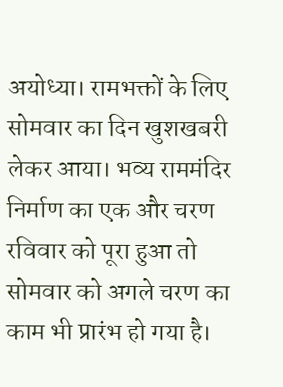अयोध्या। रामभक्तों के लिए सोमवार का दिन खुशखबरी लेकर आया। भव्य राममंदिर निर्माण का एक और चरण रविवार को पूरा हुआ तो सोमवार को अगले चरण का काम भी प्रारंभ हो गया है।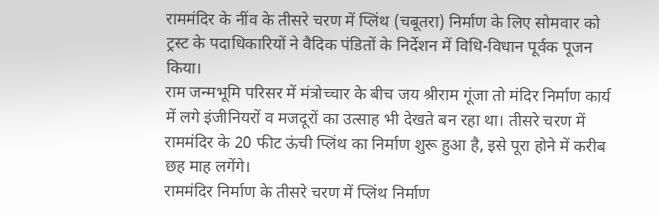राममंदिर के नींव के तीसरे चरण में प्लिंथ (चबूतरा) निर्माण के लिए सोमवार को ट्रस्ट के पदाधिकारियों ने वैदिक पंडितों के निर्देशन में विधि-विधान पूर्वक पूजन किया।
राम जन्मभूमि परिसर में मंत्रोच्चार के बीच जय श्रीराम गूंजा तो मंदिर निर्माण कार्य में लगे इंजीनियरों व मजदूरों का उत्साह भी देखते बन रहा था। तीसरे चरण में राममंदिर के 20 फीट ऊंची प्लिंथ का निर्माण शुरू हुआ है, इसे पूरा होने में करीब छह माह लगेंगे।
राममंदिर निर्माण के तीसरे चरण में प्लिंथ निर्माण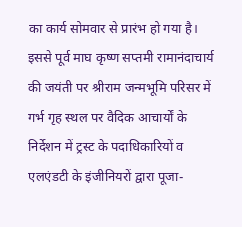का कार्य सोमवार से प्रारंभ हो गया है। इससे पूर्व माघ कृष्ण सप्तमी रामानंदाचार्य की जयंती पर श्रीराम जन्मभूमि परिसर में गर्भ गृह स्थल पर वैदिक आचार्यों के निर्देशन में ट्रस्ट के पदाधिकारियों व एलएंडटी के इंजीनियरों द्वारा पूजा-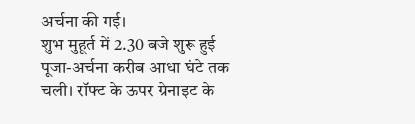अर्चना की गई।
शुभ मुहूर्त में 2.30 बजे शुरू हुई पूजा-अर्चना करीब आधा घंटे तक चली। रॉफ्ट के ऊपर ग्रेनाइट के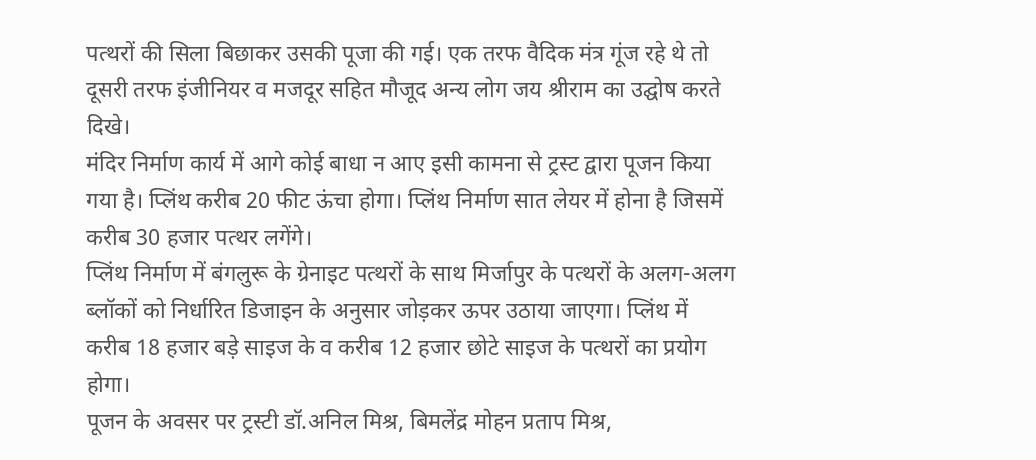पत्थरों की सिला बिछाकर उसकी पूजा की गई। एक तरफ वैदिक मंत्र गूंज रहे थे तो दूसरी तरफ इंजीनियर व मजदूर सहित मौजूद अन्य लोग जय श्रीराम का उद्घोष करते दिखे।
मंदिर निर्माण कार्य में आगे कोई बाधा न आए इसी कामना से ट्रस्ट द्वारा पूजन किया गया है। प्लिंथ करीब 20 फीट ऊंचा होगा। प्लिंथ निर्माण सात लेयर में होना है जिसमें करीब 30 हजार पत्थर लगेंगे।
प्लिंथ निर्माण में बंगलुरू के ग्रेनाइट पत्थरों के साथ मिर्जापुर के पत्थरों के अलग-अलग ब्लॉकों को निर्धारित डिजाइन के अनुसार जोड़कर ऊपर उठाया जाएगा। प्लिंथ में करीब 18 हजार बड़े साइज के व करीब 12 हजार छोटे साइज के पत्थरों का प्रयोग होगा।
पूजन के अवसर पर ट्रस्टी डॉ.अनिल मिश्र, बिमलेंद्र मोहन प्रताप मिश्र,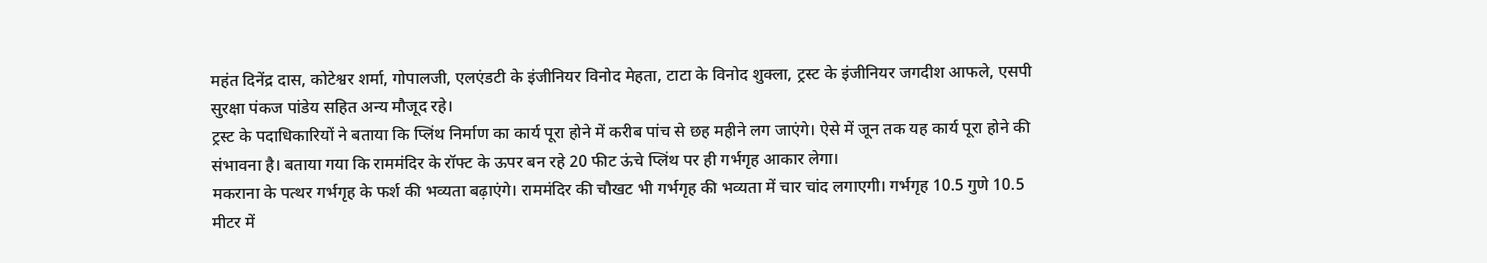महंत दिनेंद्र दास, कोटेश्वर शर्मा, गोपालजी, एलएंडटी के इंजीनियर विनोद मेहता, टाटा के विनोद शुक्ला, ट्रस्ट के इंजीनियर जगदीश आफले, एसपी सुरक्षा पंकज पांडेय सहित अन्य मौजूद रहे।
ट्रस्ट के पदाधिकारियों ने बताया कि प्लिंथ निर्माण का कार्य पूरा होने में करीब पांच से छह महीने लग जाएंगे। ऐसे में जून तक यह कार्य पूरा होने की संभावना है। बताया गया कि राममंदिर के रॉफ्ट के ऊपर बन रहे 20 फीट ऊंचे प्लिंथ पर ही गर्भगृह आकार लेगा।
मकराना के पत्थर गर्भगृह के फर्श की भव्यता बढ़ाएंगे। राममंदिर की चौखट भी गर्भगृह की भव्यता में चार चांद लगाएगी। गर्भगृह 10.5 गुणे 10.5 मीटर में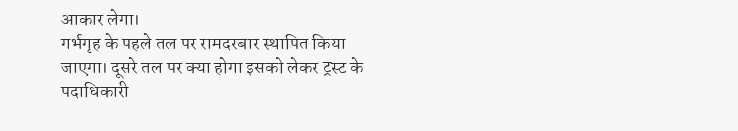आकार लेगा।
गर्भगृह के पहले तल पर रामदरबार स्थापित किया जाएगा। दूसरे तल पर क्या होगा इसको लेकर ट्रस्ट के पदाधिकारी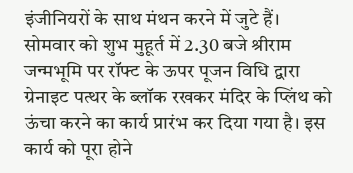इंजीनियरों के साथ मंथन करने में जुटे हैं।
सोमवार को शुभ मुहूर्त में 2.30 बजे श्रीराम जन्मभूमि पर रॉफ्ट के ऊपर पूजन विधि द्वारा ग्रेनाइट पत्थर के ब्लॉक रखकर मंदिर के प्लिंथ को ऊंचा करने का कार्य प्रारंभ कर दिया गया है। इस कार्य को पूरा होने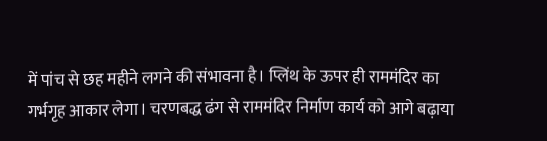में पांच से छह महीने लगने की संभावना है। प्लिंथ के ऊपर ही राममंदिर का गर्भगृह आकार लेगा। चरणबद्ध ढंग से राममंदिर निर्माण कार्य को आगे बढ़ाया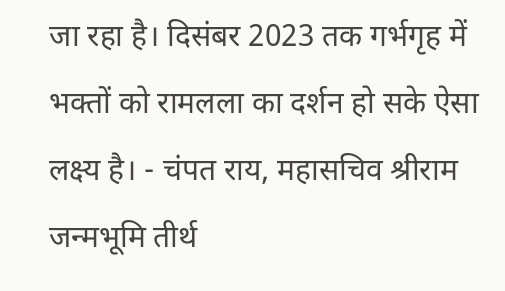जा रहा है। दिसंबर 2023 तक गर्भगृह में भक्तों को रामलला का दर्शन हो सके ऐसा लक्ष्य है। - चंपत राय, महासचिव श्रीराम जन्मभूमि तीर्थ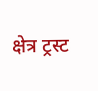क्षेत्र ट्रस्ट